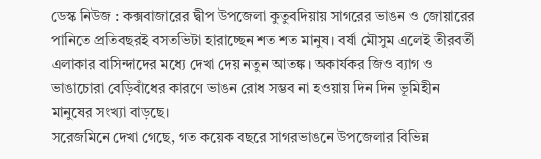ডেস্ক নিউজ : কক্সবাজারের দ্বীপ উপজেলা কুতুবদিয়ায় সাগরের ভাঙন ও জোয়ারের পানিতে প্রতিবছরই বসতভিটা হারাচ্ছেন শত শত মানুষ। বর্ষা মৌসুম এলেই তীরবর্তী এলাকার বাসিন্দাদের মধ্যে দেখা দেয় নতুন আতঙ্ক। অকার্যকর জিও ব্যাগ ও ভাঙাচোরা বেড়িবাঁধের কারণে ভাঙন রোধ সম্ভব না হওয়ায় দিন দিন ভূমিহীন মানুষের সংখ্যা বাড়ছে।
সরেজমিনে দেখা গেছে, গত কয়েক বছরে সাগরভাঙনে উপজেলার বিভিন্ন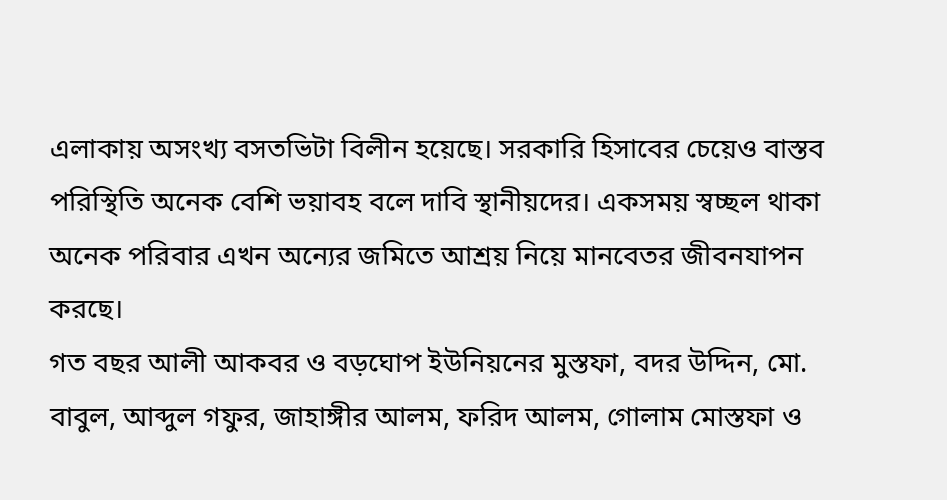এলাকায় অসংখ্য বসতভিটা বিলীন হয়েছে। সরকারি হিসাবের চেয়েও বাস্তব পরিস্থিতি অনেক বেশি ভয়াবহ বলে দাবি স্থানীয়দের। একসময় স্বচ্ছল থাকা অনেক পরিবার এখন অন্যের জমিতে আশ্রয় নিয়ে মানবেতর জীবনযাপন করছে।
গত বছর আলী আকবর ও বড়ঘোপ ইউনিয়নের মুস্তফা, বদর উদ্দিন, মো. বাবুল, আব্দুল গফুর, জাহাঙ্গীর আলম, ফরিদ আলম, গোলাম মোস্তফা ও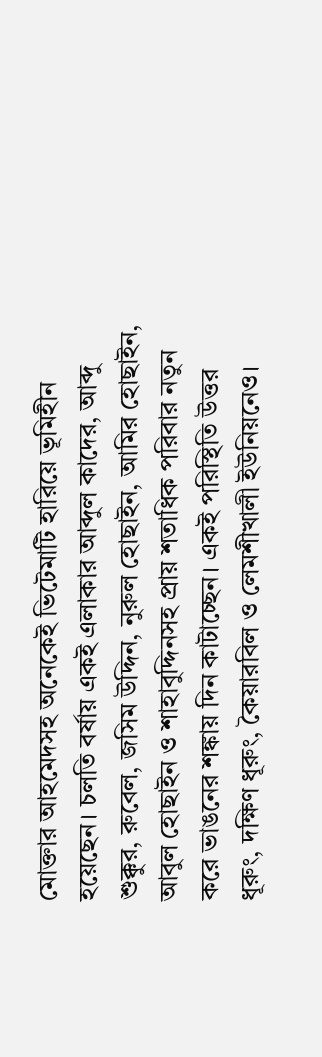মোক্তার আহমেদসহ অনেকেই ভিটেমাটি হারিয়ে ভূমিহীন হয়েছেন। চলতি বর্ষায় একই এলাকার আব্দুল কাদের, আব্দু শুক্কুর, রুবেল, জসিম উদ্দিন, নুরুল হোছাইন, আমির হোছাইন, আবুল হোছাইন ও শাহাবুদ্দিনসহ প্রায় শতাধিক পরিবার নতুন করে ভাঙনের শঙ্কায় দিন কাটাচ্ছেন। একই পরিস্থিতি উত্তর ধূরুং, দক্ষিণ ধূরুং, কৈয়ারবিল ও লেমশীখালী ইউনিয়নেও।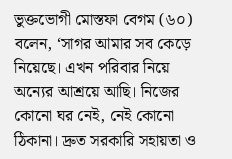ভুক্তভোগী মোস্তফা বেগম (৬০) বলেন, ‘সাগর আমার সব কেড়ে নিয়েছে। এখন পরিবার নিয়ে অন্যের আশ্রয়ে আছি। নিজের কোনো ঘর নেই, নেই কোনো ঠিকানা। দ্রুত সরকারি সহায়তা ও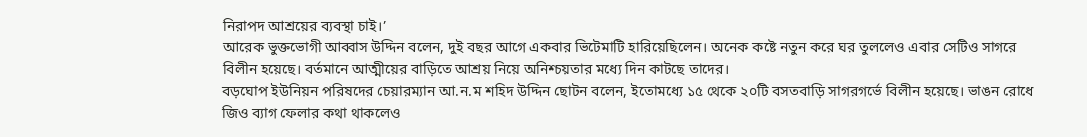নিরাপদ আশ্রয়ের ব্যবস্থা চাই।’
আরেক ভুক্তভোগী আব্বাস উদ্দিন বলেন, দুই বছর আগে একবার ভিটেমাটি হারিয়েছিলেন। অনেক কষ্টে নতুন করে ঘর তুললেও এবার সেটিও সাগরে বিলীন হয়েছে। বর্তমানে আত্মীয়ের বাড়িতে আশ্রয় নিয়ে অনিশ্চয়তার মধ্যে দিন কাটছে তাদের।
বড়ঘোপ ইউনিয়ন পরিষদের চেয়ারম্যান আ.ন.ম শহিদ উদ্দিন ছোটন বলেন, ইতোমধ্যে ১৫ থেকে ২০টি বসতবাড়ি সাগরগর্ভে বিলীন হয়েছে। ভাঙন রোধে জিও ব্যাগ ফেলার কথা থাকলেও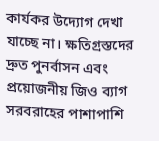কার্যকর উদ্যোগ দেখা যাচ্ছে না। ক্ষতিগ্রস্তদের দ্রুত পুনর্বাসন এবং প্রয়োজনীয় জিও ব্যাগ সরবরাহের পাশাপাশি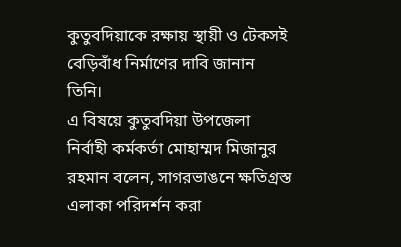কুতুবদিয়াকে রক্ষায় স্থায়ী ও টেকসই বেড়িবাঁধ নির্মাণের দাবি জানান তিনি।
এ বিষয়ে কুতুবদিয়া উপজেলা নির্বাহী কর্মকর্তা মোহাম্মদ মিজানুর রহমান বলেন, সাগরভাঙনে ক্ষতিগ্রস্ত এলাকা পরিদর্শন করা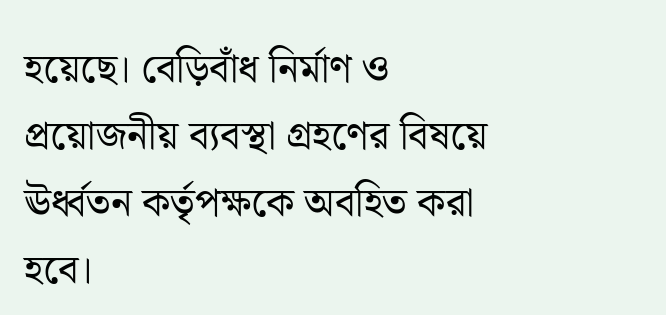হয়েছে। বেড়িবাঁধ নির্মাণ ও প্রয়োজনীয় ব্যবস্থা গ্রহণের বিষয়ে ঊর্ধ্বতন কর্তৃপক্ষকে অবহিত করা হবে।